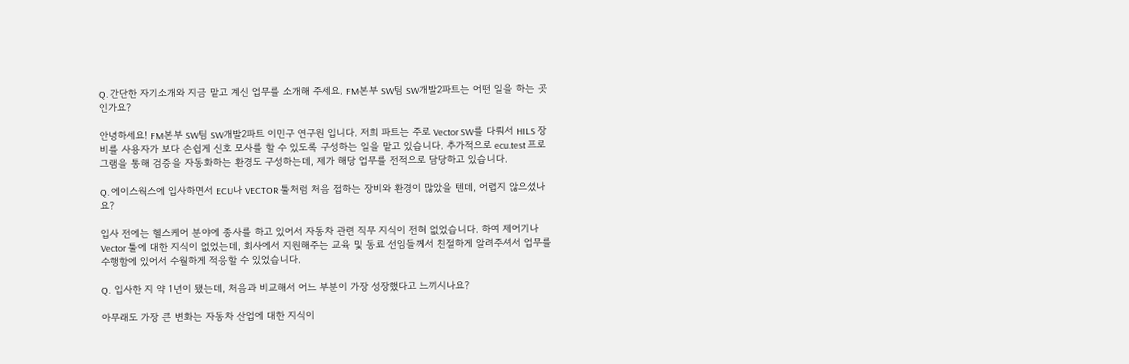Q. 간단한 자기소개와 지금 맡고 계신 업무를 소개해 주세요. FM본부 SW팀 SW개발2파트는 어떤 일을 하는 곳인가요?

안녕하세요! FM본부 SW팀 SW개발2파트 이민구 연구원 입니다. 저희 파트는 주로 Vector SW를 다뤄서 HILS 장비를 사용자가 보다 손쉽게 신호 모사를 할 수 있도록 구성하는 일을 맡고 있습니다. 추가적으로 ecu.test 프로그램을 통해 검증을 자동화하는 환경도 구성하는데, 제가 해당 업무를 전적으로 담당하고 있습니다.

Q. 에이스웍스에 입사하면서 ECU나 VECTOR 툴처럼 처음 접하는 장비와 환경이 많았을 텐데, 어렵지 않으셨나요?

입사 전에는 헬스케어 분야에 종사를 하고 있어서 자동차 관련 직무 지식이 전혀 없었습니다. 하여 제어기나 Vector 툴에 대한 지식이 없었는데, 회사에서 지원해주는 교육 및 동료 선임들께서 친절하게 알려주셔서 업무를 수행함에 있어서 수월하게 적응할 수 있었습니다.

Q.  입사한 지 약 1년이 됐는데, 처음과 비교해서 어느 부분이 가장 성장했다고 느끼시나요?

아무래도 가장 큰 변화는 자동차 산업에 대한 지식이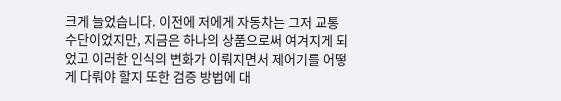크게 늘었습니다. 이전에 저에게 자동차는 그저 교통 수단이었지만, 지금은 하나의 상품으로써 여겨지게 되었고 이러한 인식의 변화가 이뤄지면서 제어기를 어떻게 다뤄야 할지 또한 검증 방법에 대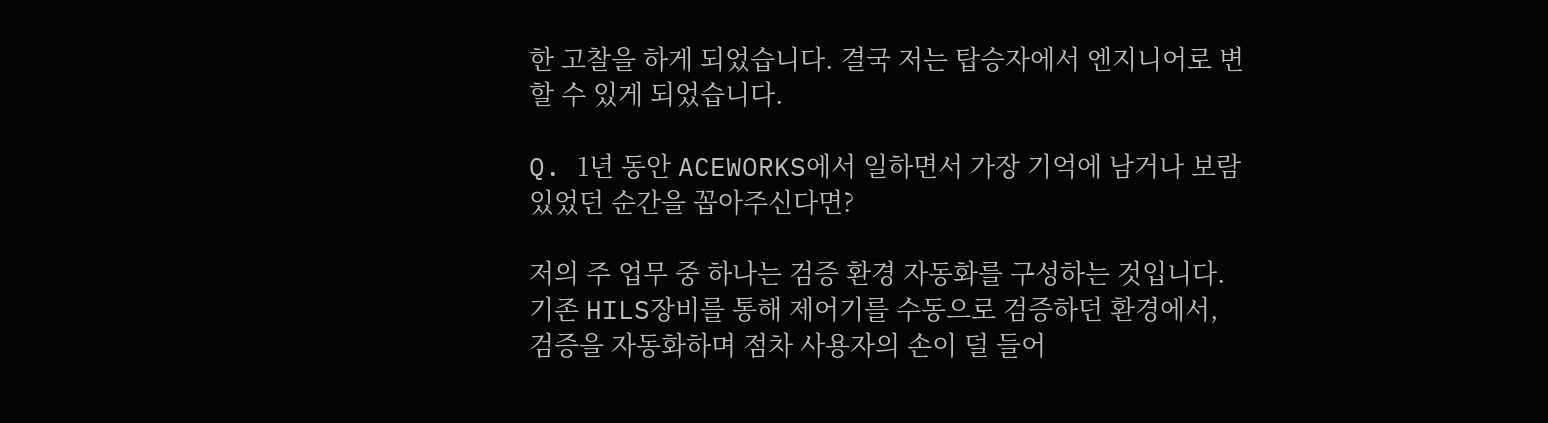한 고찰을 하게 되었습니다. 결국 저는 탑승자에서 엔지니어로 변할 수 있게 되었습니다.

Q. 1년 동안 ACEWORKS에서 일하면서 가장 기억에 남거나 보람 있었던 순간을 꼽아주신다면?

저의 주 업무 중 하나는 검증 환경 자동화를 구성하는 것입니다. 기존 HILS장비를 통해 제어기를 수동으로 검증하던 환경에서, 검증을 자동화하며 점차 사용자의 손이 덜 들어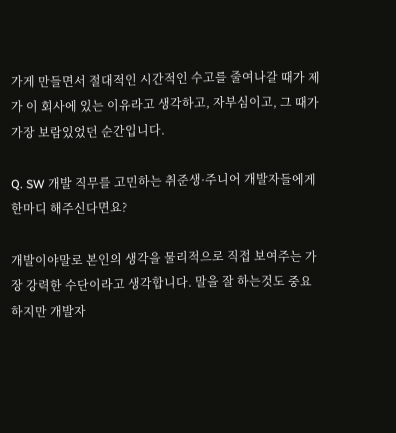가게 만들면서 절대적인 시간적인 수고를 줄여나갈 때가 제가 이 회사에 있는 이유라고 생각하고, 자부심이고, 그 때가 가장 보람있었던 순간입니다.

Q. SW 개발 직무를 고민하는 취준생·주니어 개발자들에게 한마디 해주신다면요?

개발이야말로 본인의 생각을 물리적으로 직접 보여주는 가장 강력한 수단이라고 생각합니다. 말을 잘 하는것도 중요하지만 개발자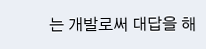는 개발로써 대답을 해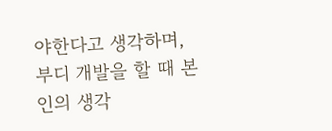야한다고 생각하며, 부디 개발을 할 때 본인의 생각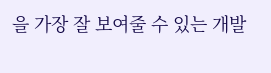을 가장 잘 보여줄 수 있는 개발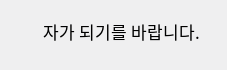자가 되기를 바랍니다.